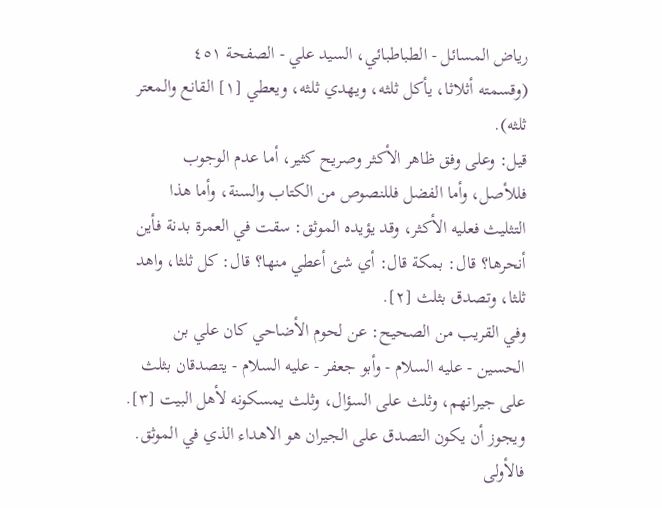رياض المسائل - الطباطبائي، السيد علي - الصفحة ٤٥١
(وقسمته أثلاثا، يأكل ثلثه، ويهدي ثلثه، ويعطي [١] القانع والمعتر ثلثه).
قيل: وعلى وفق ظاهر الأكثر وصريح كثير، أما عدم الوجوب فللأصل، وأما الفضل فللنصوص من الكتاب والسنة، وأما هذا التثليث فعليه الأكثر، وقد يؤيده الموثق: سقت في العمرة بدنة فأين أنحرها؟ قال: بمكة قال: أي شئ أعطي منها؟ قال: كل ثلثا، واهد ثلثا، وتصدق بثلث [٢].
وفي القريب من الصحيح: عن لحوم الأضاحي كان علي بن الحسين - عليه السلام - وأبو جعفر - عليه السلام - يتصدقان بثلث على جيرانهم، وثلث على السؤال، وثلث يمسكونه لأهل البيت [٣]. ويجوز أن يكون التصدق على الجيران هو الاهداء الذي في الموثق. فالأولى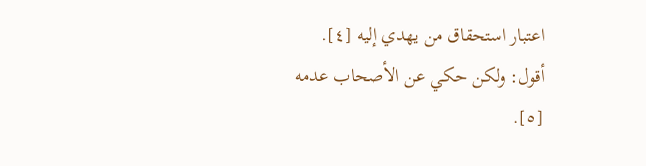اعتبار استحقاق من يهدي إليه [٤].
أقول: ولكن حكي عن الأصحاب عدمه [٥].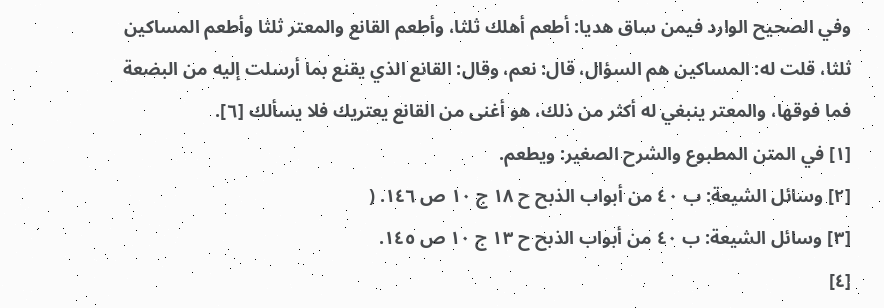وفي الصحيح الوارد فيمن ساق هديا: أطعم أهلك ثلثا، وأطعم القانع والمعتر ثلثا وأطعم المساكين ثلثا، قلت له: المساكين هم السؤال، قال: نعم، وقال: القانع الذي يقنع بما أرسلت إليه من البضعة فما فوقها، والمعتر ينبغي له أكثر من ذلك، هو أغنى من القانع يعتريك فلا يسألك [٦].
[١] في المتن المطبوع والشرح الصغير: ويطعم.
[٢] وسائل الشيعة: ب ٤٠ من أبواب الذبح ح ١٨ ج ١٠ ص ١٤٦. (
[٣] وسائل الشيعة: ب ٤٠ من أبواب الذبح ح ١٣ ج ١٠ ص ١٤٥.
[٤]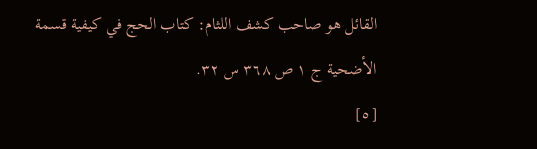القائل هو صاحب كشف اللثام: كتاب الحج في كيفية قسمة الأضحية ج ١ ص ٣٦٨ س ٣٢.
[٥]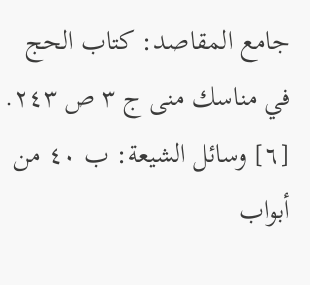جامع المقاصد: كتاب الحج في مناسك منى ج ٣ ص ٢٤٣.
[٦] وسائل الشيعة: ب ٤٠ من أبواب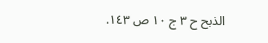الذبح ح ٣ ج ١٠ ص ١٤٣.